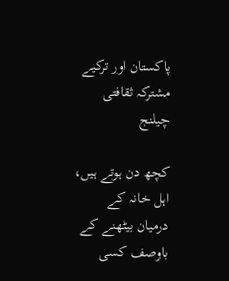پاکستان اور ترکیے مشترکہ ثقافتی چیلنج

کچھ دن ہوتے ہیں، اہل خانہ کے درمیان بیٹھنے کے باوصف کسی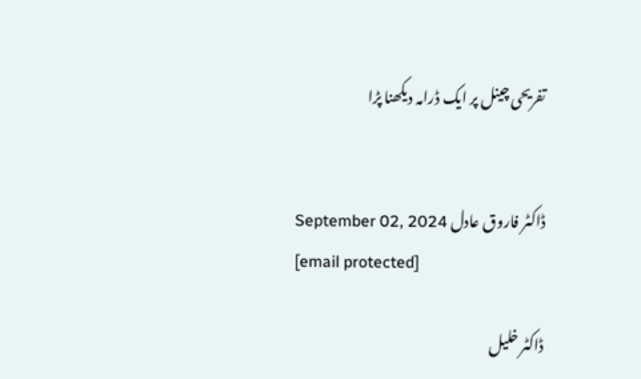تفریحی چینل پر ایک ڈرامہ دیکھنا پڑا


ڈاکٹر فاروق عادل September 02, 2024
[email protected]

ڈاکٹر خلیل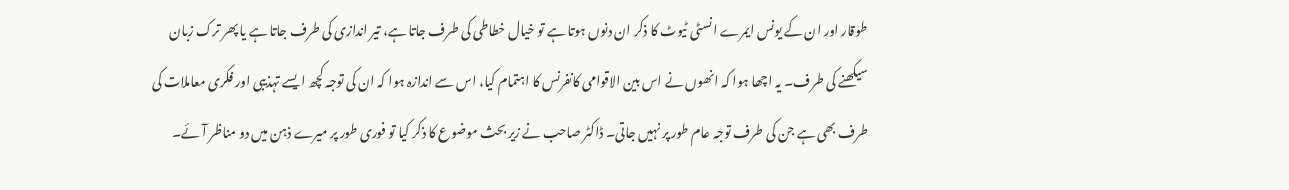طوقار اور ان کے یونس ایمرے انسٹی ٹیوٹ کا ذکر ان دنوں ہوتا ہے تو خیال خطاطی کی طرف جاتا ہے، تیر اندازی کی طرف جاتا ہے یا پھر ترک زبان سیکھنے کی طرف۔ یہ اچھا ہوا کہ انھوں نے اس بین الاقوامی کانفرنس کا اہتمام کیا، اس سے اندازہ ہوا کہ ان کی توجہ کچھ ایسے تہذیبی اور فکری معاملات کی طرف بھی ہے جن کی طرف توجہ عام طور پر نہیں جاتی۔ ڈاکٹر صاحب نے زیر بحث موضوع کا ذکر کیا تو فوری طور پر میرے ذہن میں دو مناظر آئے۔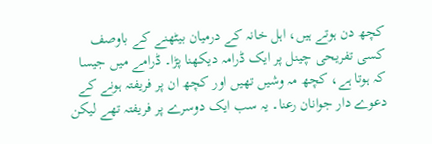کچھ دن ہوتے ہیں، اہل خانہ کے درمیان بیٹھنے کے باوصف کسی تفریحی چینل پر ایک ڈرامہ دیکھنا پڑا۔ ڈرامے میں جیسا کہ ہوتا ہے، کچھ مہ وشیں تھیں اور کچھ ان پر فریفتہ ہونے کے دعوے دار جوانان رعنا۔ یہ سب ایک دوسرے پر فریفتہ تھے لیکن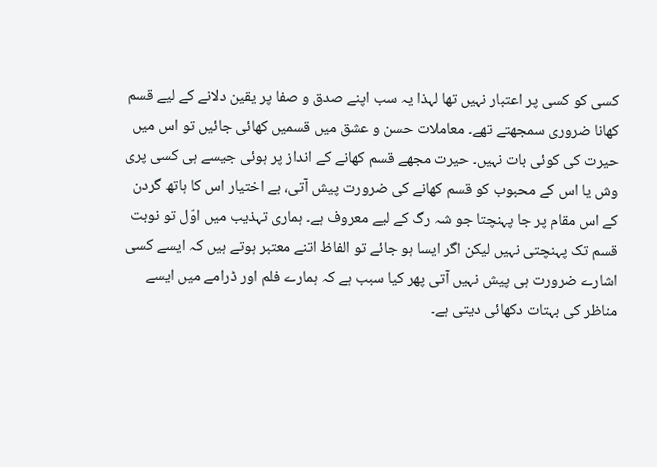کسی کو کسی پر اعتبار نہیں تھا لہذا یہ سب اپنے صدق و صفا پر یقین دلانے کے لیے قسم کھانا ضروری سمجھتے تھے۔ معاملات حسن و عشق میں قسمیں کھائی جائیں تو اس میں حیرت کی کوئی بات نہیں۔ حیرت مجھے قسم کھانے کے انداز پر ہوئی جیسے ہی کسی پری وش یا اس کے محبوب کو قسم کھانے کی ضرورت پیش آتی، بے اختیار اس کا ہاتھ گردن کے اس مقام پر جا پہنچتا جو شہ رگ کے لیے معروف ہے۔ ہماری تہذیب میں اوّل تو نوبت قسم تک پہنچتی نہیں لیکن اگر ایسا ہو جائے تو الفاظ اتنے معتبر ہوتے ہیں کہ ایسے کسی اشارے ضرورت ہی پیش نہیں آتی پھر کیا سبب ہے کہ ہمارے فلم اور ڈرامے میں ایسے مناظر کی بہتات دکھائی دیتی ہے۔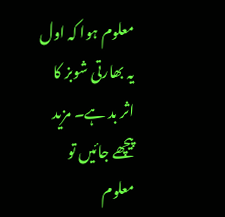معلوم ہوا کہ اول یہ بھارتی شوبز کا اثر بد ہے۔ مزید پیچھے جائیں تو معلوم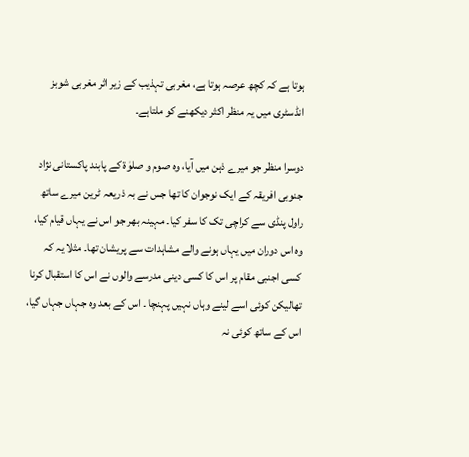ہوتا ہے کہ کچھ عرصہ ہوتا ہے، مغربی تہذیب کے زیر اثر مغربی شوبز انڈسٹری میں یہ منظر اکثر دیکھنے کو ملتاہے۔

دوسرا منظر جو میرے ذہن میں آیا، وہ صوم و صلوٰة کے پابند پاکستانی نژاد جنوبی افریقہ کے ایک نوجوان کا تھا جس نے بہ ذریعہ ٹرین میرے ساتھ راول پنڈی سے کراچی تک کا سفر کیا۔ مہینہ بھر جو اس نے یہاں قیام کیا، وہ اس دوران میں یہاں ہونے والے مشاہدات سے پریشان تھا۔ مثلا یہ کہ کسی اجنبی مقام پر اس کا کسی دینی مدرسے والوں نے اس کا استقبال کرنا تھالیکن کوئی اسے لینے وہاں نہیں پہنچا ۔ اس کے بعد وہ جہاں جہاں گیا، اس کے ساتھ کوئی نہ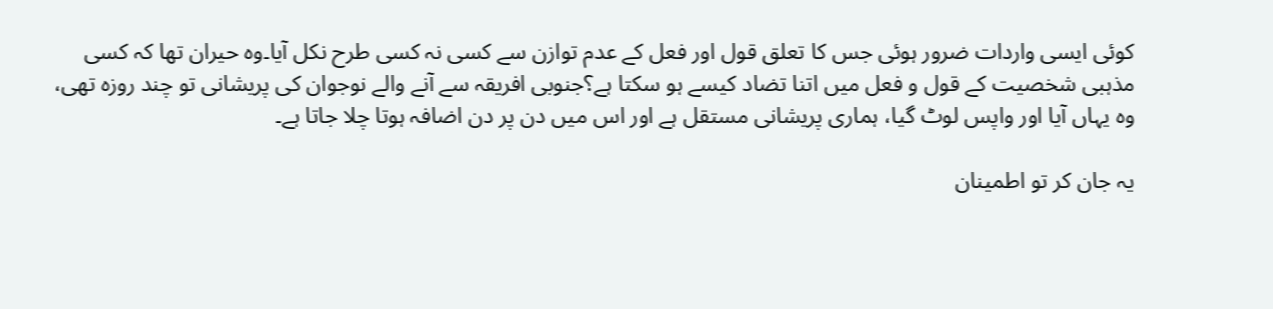کوئی ایسی واردات ضرور ہوئی جس کا تعلق قول اور فعل کے عدم توازن سے کسی نہ کسی طرح نکل آیا۔وہ حیران تھا کہ کسی مذہبی شخصیت کے قول و فعل میں اتنا تضاد کیسے ہو سکتا ہے؟جنوبی افریقہ سے آنے والے نوجوان کی پریشانی تو چند روزہ تھی، وہ یہاں آیا اور واپس لوٹ گیا، ہماری پریشانی مستقل ہے اور اس میں دن پر دن اضافہ ہوتا چلا جاتا ہے۔

یہ جان کر تو اطمینان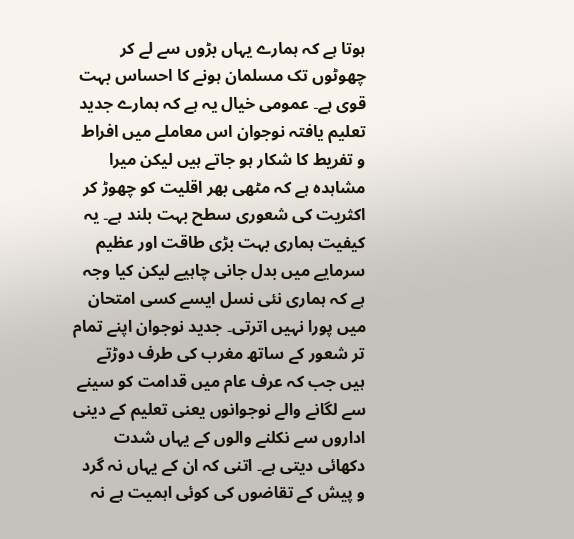ہوتا ہے کہ ہمارے یہاں بڑوں سے لے کر چھوٹوں تک مسلمان ہونے کا احساس بہت قوی ہے۔ عمومی خیال یہ ہے کہ ہمارے جدید تعلیم یافتہ نوجوان اس معاملے میں افراط و تفریط کا شکار ہو جاتے ہیں لیکن میرا مشاہدہ ہے کہ مٹھی بھر اقلیت کو چھوڑ کر اکثریت کی شعوری سطح بہت بلند ہے۔ یہ کیفیت ہماری بہت بڑی طاقت اور عظیم سرمایے میں بدل جانی چاہیے لیکن کیا وجہ ہے کہ ہماری نئی نسل ایسے کسی امتحان میں پورا نہیں اترتی۔ جدید نوجوان اپنے تمام تر شعور کے ساتھ مغرب کی طرف دوڑتے ہیں جب کہ عرف عام میں قدامت کو سینے سے لگانے والے نوجوانوں یعنی تعلیم کے دینی اداروں سے نکلنے والوں کے یہاں شدت دکھائی دیتی ہے۔ اتنی کہ ان کے یہاں نہ گرد و پیش کے تقاضوں کی کوئی اہمیت ہے نہ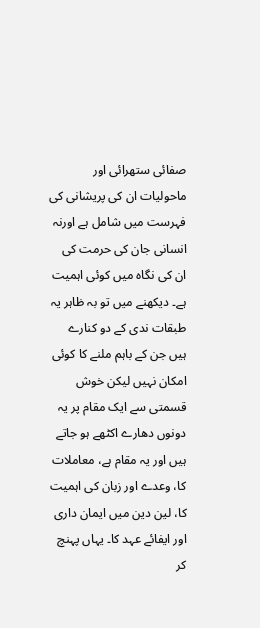صفائی ستھرائی اور ماحولیات ان کی پریشانی کی فہرست میں شامل ہے اورنہ انسانی جان کی حرمت کی ان کی نگاہ میں کوئی اہمیت ہے۔ دیکھنے میں تو بہ ظاہر یہ طبقات ندی کے دو کنارے ہیں جن کے باہم ملنے کا کوئی امکان نہیں لیکن خوش قسمتی سے ایک مقام پر یہ دونوں دھارے اکٹھے ہو جاتے ہیں اور یہ مقام ہے، معاملات کا، وعدے اور زبان کی اہمیت کا، لین دین میں ایمان داری اور ایفائے عہد کا۔ یہاں پہنچ کر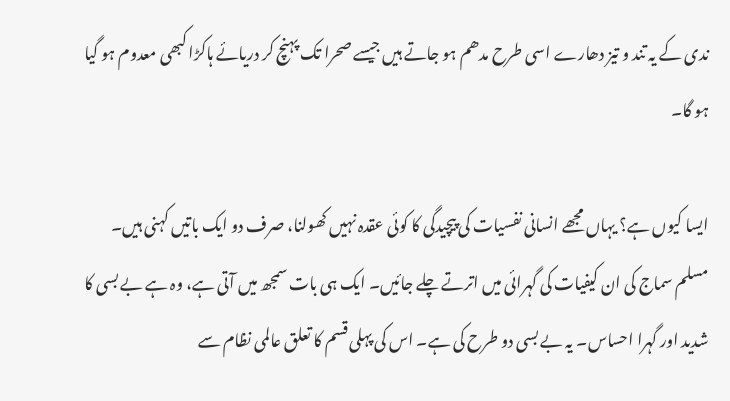ندی کے یہ تند و تیز دھارے اسی طرح مدھم ہو جاتے ہیں جیسے صحرا تک پہنچ کر دریائے ہاکڑا کبھی معدوم ہو گیا ہو گا۔

ایسا کیوں ہے؟ یہاں مجھے انسانی نفسیات کی پیچیدگی کا کوئی عقدہ نہیں کھولنا، صرف دو ایک باتیں کہنی ہیں۔ مسلم سماج کی ان کیفیات کی گہرائی میں اترتے چلے جائیں۔ ایک ہی بات سمجھ میں آتی ہے، وہ ہے بے بسی کا شدید اور گہرا احساس۔ یہ بے بسی دو طرح کی ہے۔ اس کی پہلی قسم کا تعلق عالمی نظام سے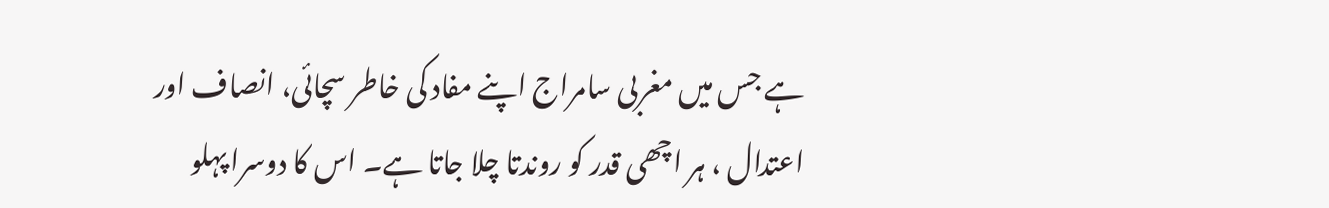ہے جس میں مغربی سامراج اپنے مفاد کی خاطر سچائی، انصاف اور اعتدال ، ہر اچھی قدر کو روندتا چلا جاتا ہے۔ اس کا دوسرا پہلو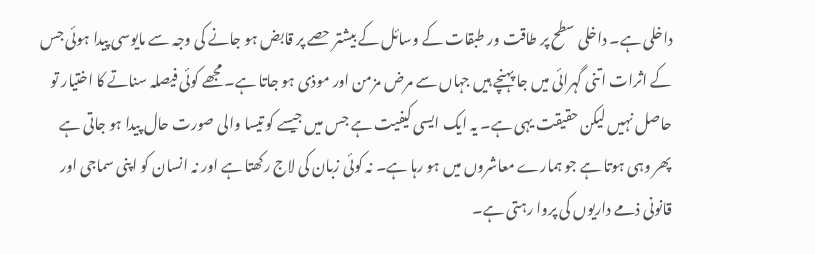داخلی ہے۔ داخلی سطح پر طاقت ور طبقات کے وسائل کے بیشتر حصے پر قابض ہو جانے کی وجہ سے مایوسی پیدا ہوئی جس کے اثرات اتنی گہرائی میں جا پہنچے ہیں جہاں سے مرض مزمن اور موذی ہو جاتا ہے۔ مجھے کوئی فیصلہ سناتے کا اختیار تو حاصل نہیں لیکن حقیقت یہی ہے۔ یہ ایک ایسی کیفیت ہے جس میں جیسے کو تیسا والی صورت حال پیدا ہو جاتی ہے پھر وہی ہوتا ہے جو ہمارے معاشروں میں ہو رہا ہے۔ نہ کوئی زبان کی لاج رکھتا ہے اور نہ انسان کو اپنی سماجی اور قانونی ذمے داریوں کی پروا رہتی ہے۔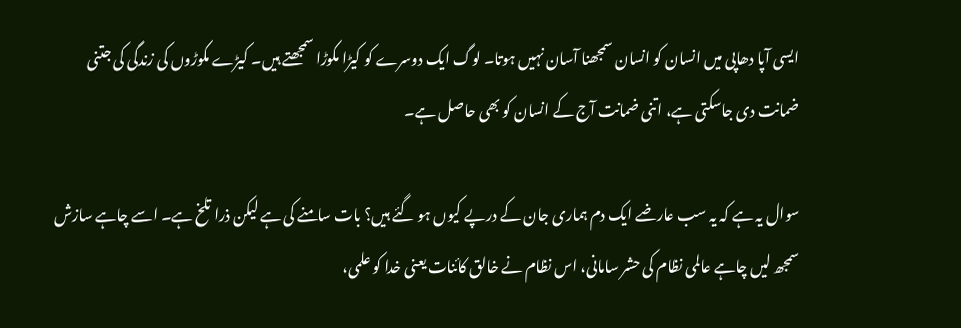ایسی آپا دھاپی میں انسان کو انسان سمجھنا آسان نہیں ہوتا۔ لوگ ایک دوسرے کو کیڑا مکوڑا سمجھتے ہیں۔ کیڑے مکوڑوں کی زندگی کی جتنی ضمانت دی جاسکتی ہے، اتنی ضمانت آج کے انسان کو بھی حاصل ہے۔

سوال یہ ہے کہ یہ سب عارضے ایک دم ہماری جان کے درپے کیوں ہو گئے ہیں؟ بات سامنے کی ہے لیکن ذرا تلخ ہے۔ اسے چاہے سازش سمجھ لیں چاہے عالمی نظام کی حشر سامانی، اس نظام نے خالق کائنات یعنی خدا کو علمی،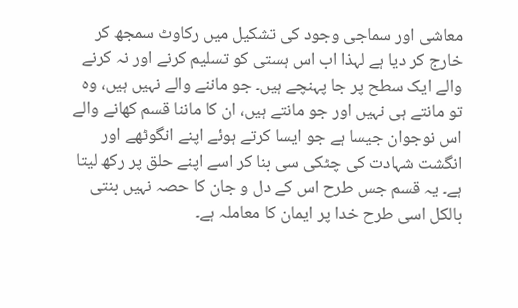معاشی اور سماجی وجود کی تشکیل میں رکاوٹ سمجھ کر خارج کر دیا ہے لہذا اب اس ہستی کو تسلیم کرنے اور نہ کرنے والے ایک سطح پر جا پہنچے ہیں۔ جو ماننے والے نہیں ہیں، وہ تو مانتے ہی نہیں اور جو مانتے ہیں، ان کا ماننا قسم کھانے والے اس نوجوان جیسا ہے جو ایسا کرتے ہوئے اپنے انگوٹھے اور انگشت شہادت کی چٹکی سی بنا کر اسے اپنے حلق پر رکھ لیتا ہے۔ یہ قسم جس طرح اس کے دل و جان کا حصہ نہیں بنتی بالکل اسی طرح خدا پر ایمان کا معاملہ ہے۔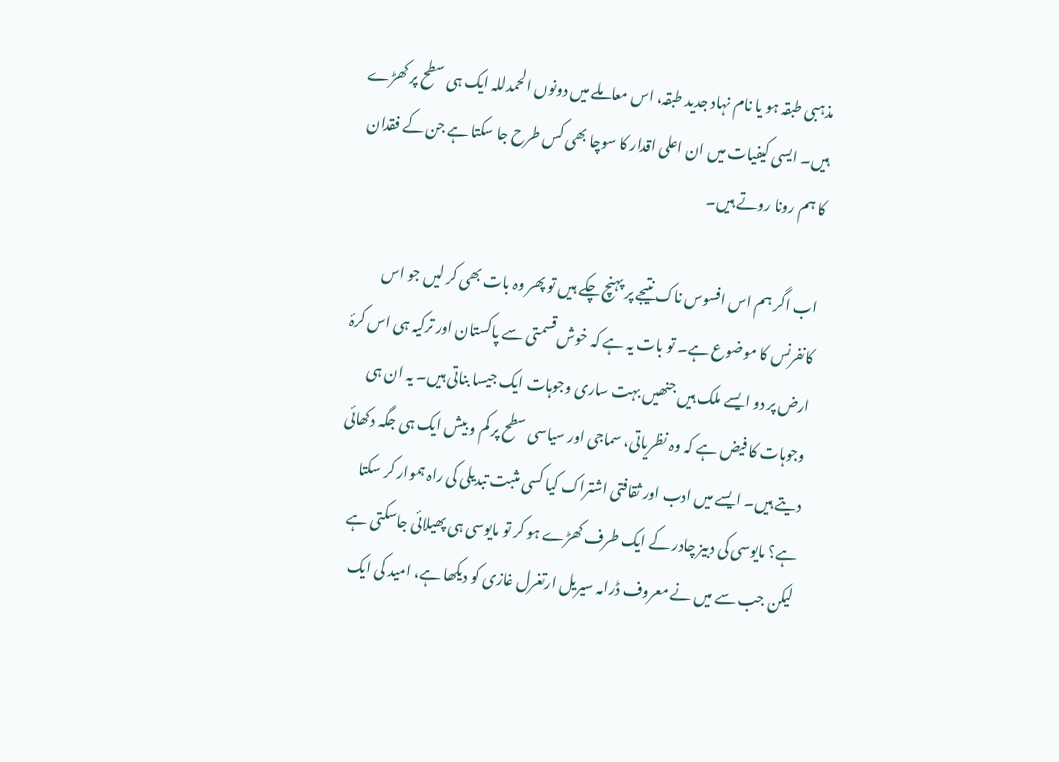مذہبی طبقہ ہو یا نام نہاد جدید طبقہ، اس معاملے میں دونوں الحمدللہ ایک ہی سطح پر کھڑے ہیں۔ ایسی کیفیات میں ان اعلی اقدار کا سوچا بھی کس طرح جا سکتا ہے جن کے فقدان کا ہم رونا روتے ہیں۔

اب اگر ہم اس افسوس ناک نتیجے پر پہنچ چکے ہیں تو پھر وہ بات بھی کر لیں جو اس کانفرنس کا موضوع ہے۔ تو بات یہ ہے کہ خوش قسمتی سے پاکستان اور ترکیہ ہی اس کرۂ ارض پر دو ایسے ملک ہیں جنھیں بہت ساری وجوہات ایک جیسا بناتی ہیں۔ یہ ان ہی وجوہات کا فیض ہے کہ وہ نظریاتی، سماجی اور سیاسی سطح پر کم و بیش ایک ہی جگہ دکھائی دیتے ہیں۔ ایسے میں ادب اور ثقافتی اشتراک کیا کسی مثبت تبدیلی کی راہ ہموار کر سکتا ہے؟ مایوسی کی دبیز چادر کے ایک طرف کھڑے ہو کر تو مایوسی ہی پھیلائی جاسکتی ہے لیکن جب سے میں نے معروف ڈرامہ سیریل ارتغرل غازی کو دیکھا ہے، امید کی ایک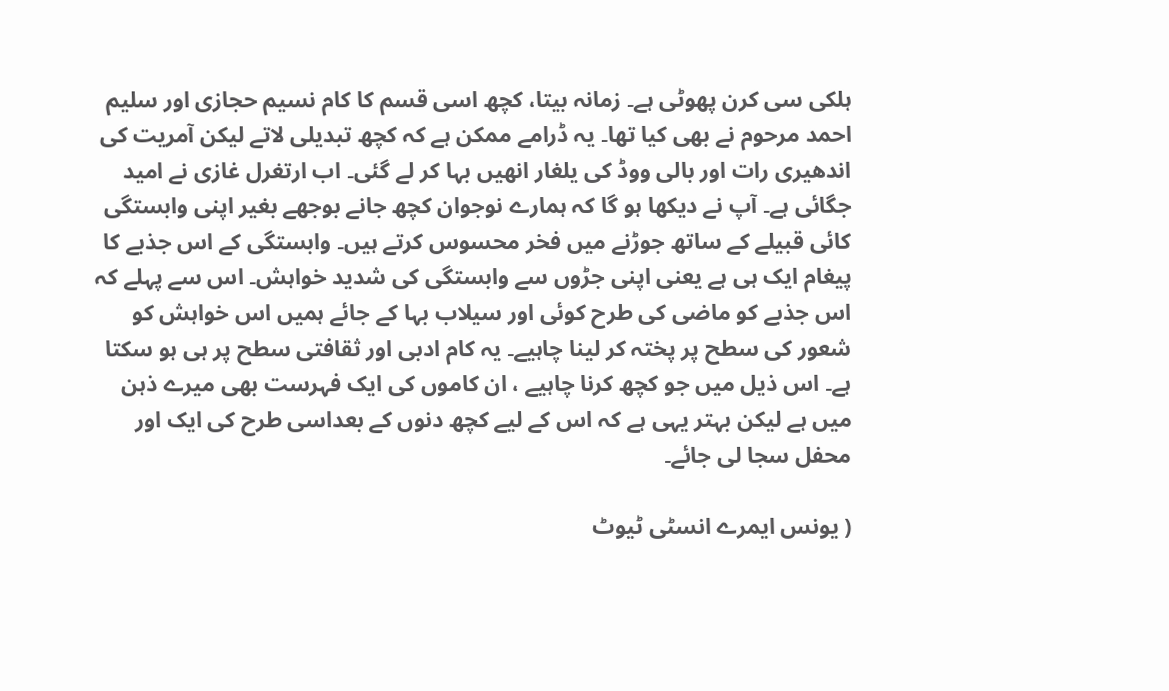ہلکی سی کرن پھوٹی ہے۔ زمانہ بیتا، کچھ اسی قسم کا کام نسیم حجازی اور سلیم احمد مرحوم نے بھی کیا تھا۔ یہ ڈرامے ممکن ہے کہ کچھ تبدیلی لاتے لیکن آمریت کی اندھیری رات اور بالی ووڈ کی یلغار انھیں بہا کر لے گئی۔ اب ارتغرل غازی نے امید جگائی ہے۔ آپ نے دیکھا ہو گا کہ ہمارے نوجوان کچھ جانے بوجھے بغیر اپنی وابستگی کائی قبیلے کے ساتھ جوڑنے میں فخر محسوس کرتے ہیں۔ وابستگی کے اس جذبے کا پیغام ایک ہی ہے یعنی اپنی جڑوں سے وابستگی کی شدید خواہش۔ اس سے پہلے کہ اس جذبے کو ماضی کی طرح کوئی اور سیلاب بہا کے جائے ہمیں اس خواہش کو شعور کی سطح پر پختہ کر لینا چاہیے۔ یہ کام ادبی اور ثقافتی سطح پر ہی ہو سکتا ہے۔ اس ذیل میں جو کچھ کرنا چاہیے ، ان کاموں کی ایک فہرست بھی میرے ذہن میں ہے لیکن بہتر یہی ہے کہ اس کے لیے کچھ دنوں کے بعداسی طرح کی ایک اور محفل سجا لی جائے۔

( یونس ایمرے انسٹی ٹیوٹ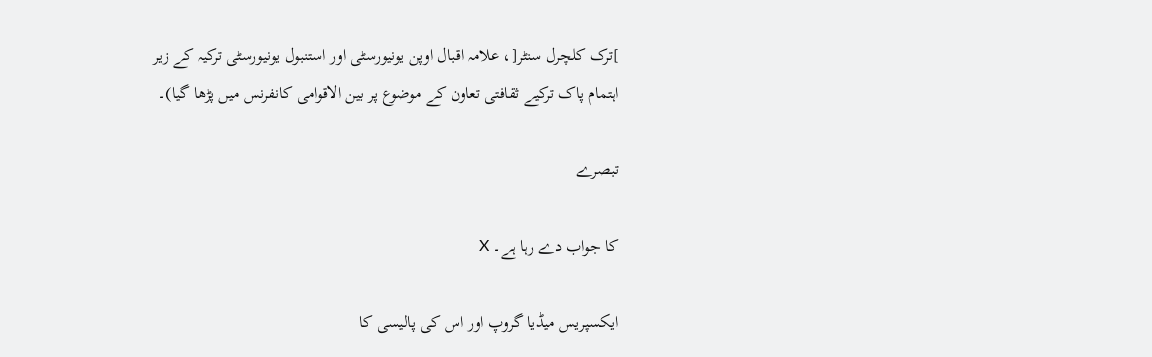]ترک کلچرل سنٹر[، علامہ اقبال اوپن یونیورسٹی اور استنبول یونیورسٹی ترکیہ کے زیر اہتمام پاک ترکیے ثقافتی تعاون کے موضوع پر بین الاقوامی کانفرنس میں پڑھا گیا)۔

تبصرے

کا جواب دے رہا ہے۔ X

ایکسپریس میڈیا گروپ اور اس کی پالیسی کا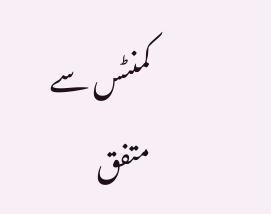کمنٹس سے متفق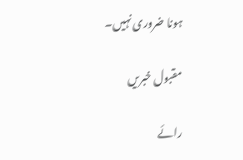ہونا ضروری نہیں۔

مقبول خبریں

رائے